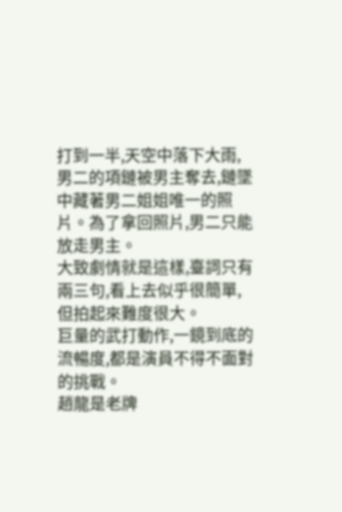打到一半,天空中落下大雨,男二的項鏈被男主奪去,鏈墜中藏著男二姐姐唯一的照片。為了拿回照片,男二只能放走男主。
大致劇情就是這樣,臺詞只有兩三句,看上去似乎很簡單,但拍起來難度很大。
巨量的武打動作,一鏡到底的流暢度,都是演員不得不面對的挑戰。
趙龍是老牌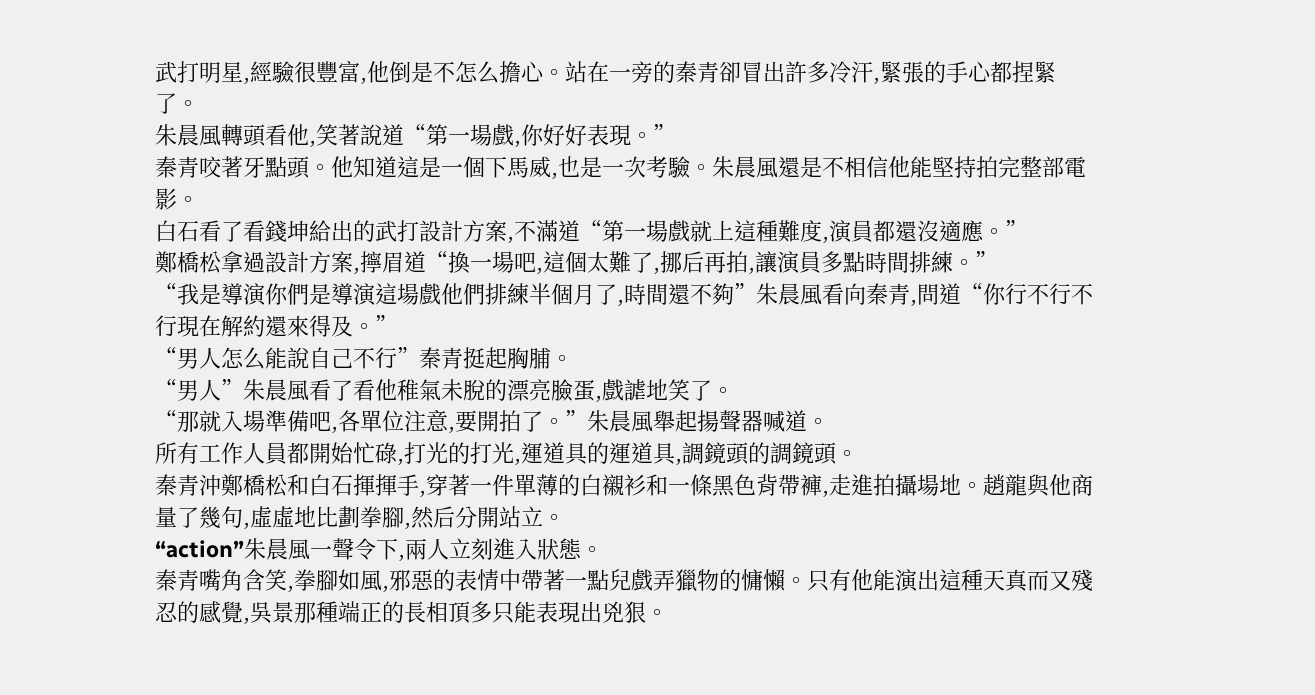武打明星,經驗很豐富,他倒是不怎么擔心。站在一旁的秦青卻冒出許多冷汗,緊張的手心都捏緊了。
朱晨風轉頭看他,笑著說道“第一場戲,你好好表現。”
秦青咬著牙點頭。他知道這是一個下馬威,也是一次考驗。朱晨風還是不相信他能堅持拍完整部電影。
白石看了看錢坤給出的武打設計方案,不滿道“第一場戲就上這種難度,演員都還沒適應。”
鄭橋松拿過設計方案,擰眉道“換一場吧,這個太難了,挪后再拍,讓演員多點時間排練。”
“我是導演你們是導演這場戲他們排練半個月了,時間還不夠”朱晨風看向秦青,問道“你行不行不行現在解約還來得及。”
“男人怎么能說自己不行”秦青挺起胸脯。
“男人”朱晨風看了看他稚氣未脫的漂亮臉蛋,戲謔地笑了。
“那就入場準備吧,各單位注意,要開拍了。”朱晨風舉起揚聲器喊道。
所有工作人員都開始忙碌,打光的打光,運道具的運道具,調鏡頭的調鏡頭。
秦青沖鄭橋松和白石揮揮手,穿著一件單薄的白襯衫和一條黑色背帶褲,走進拍攝場地。趙龍與他商量了幾句,虛虛地比劃拳腳,然后分開站立。
“action”朱晨風一聲令下,兩人立刻進入狀態。
秦青嘴角含笑,拳腳如風,邪惡的表情中帶著一點兒戲弄獵物的慵懶。只有他能演出這種天真而又殘忍的感覺,吳景那種端正的長相頂多只能表現出兇狠。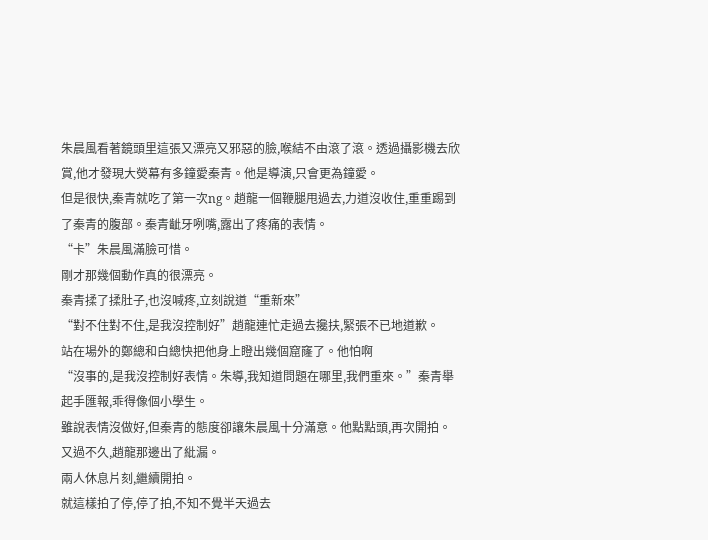朱晨風看著鏡頭里這張又漂亮又邪惡的臉,喉結不由滾了滾。透過攝影機去欣賞,他才發現大熒幕有多鐘愛秦青。他是導演,只會更為鐘愛。
但是很快,秦青就吃了第一次ng。趙龍一個鞭腿甩過去,力道沒收住,重重踢到了秦青的腹部。秦青齜牙咧嘴,露出了疼痛的表情。
“卡”朱晨風滿臉可惜。
剛才那幾個動作真的很漂亮。
秦青揉了揉肚子,也沒喊疼,立刻說道“重新來”
“對不住對不住,是我沒控制好”趙龍連忙走過去攙扶,緊張不已地道歉。
站在場外的鄭總和白總快把他身上瞪出幾個窟窿了。他怕啊
“沒事的,是我沒控制好表情。朱導,我知道問題在哪里,我們重來。”秦青舉起手匯報,乖得像個小學生。
雖說表情沒做好,但秦青的態度卻讓朱晨風十分滿意。他點點頭,再次開拍。
又過不久,趙龍那邊出了紕漏。
兩人休息片刻,繼續開拍。
就這樣拍了停,停了拍,不知不覺半天過去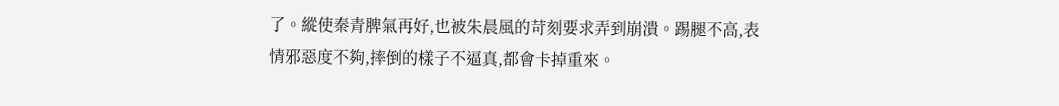了。縱使秦青脾氣再好,也被朱晨風的苛刻要求弄到崩潰。踢腿不高,表情邪惡度不夠,摔倒的樣子不逼真,都會卡掉重來。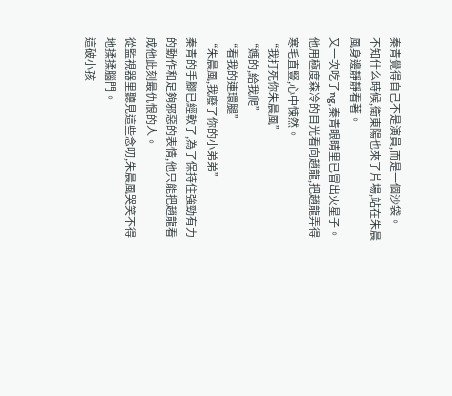秦青覺得自己不是演員,而是一個沙袋。
不知什么時候,衛東陽也來了片場,站在朱晨風身邊靜靜看著。
又一次吃了ng,秦青眼睛里已冒出火星子。他用極度森冷的目光看向趙龍,把趙龍弄得寒毛直豎,心中悚然。
“我打死你朱晨風”
“媽的,給我爬”
“看我的連環腿”
“朱晨風,我廢了你的小弟弟”
秦青的手腳已經軟了,為了保持住強勁有力的動作和足夠邪惡的表情,他只能把趙龍看成他此刻最仇恨的人。
從監視器里聽見這些念叨,朱晨風哭笑不得地揉揉腦門。
這破小孩